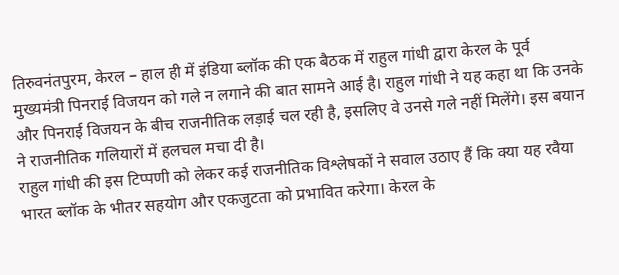तिरुवनंतपुरम, केरल – हाल ही में इंडिया ब्लॉक की एक बैठक में राहुल गांधी द्वारा केरल के पूर्व मुख्यमंत्री पिनराई विजयन को गले न लगाने की बात सामने आई है। राहुल गांधी ने यह कहा था कि उनके और पिनराई विजयन के बीच राजनीतिक लड़ाई चल रही है, इसलिए वे उनसे गले नहीं मिलेंगे। इस बयान ने राजनीतिक गलियारों में हलचल मचा दी है।
राहुल गांधी की इस टिप्पणी को लेकर कई राजनीतिक विश्लेषकों ने सवाल उठाए हैं कि क्या यह रवैया भारत ब्लॉक के भीतर सहयोग और एकजुटता को प्रभावित करेगा। केरल के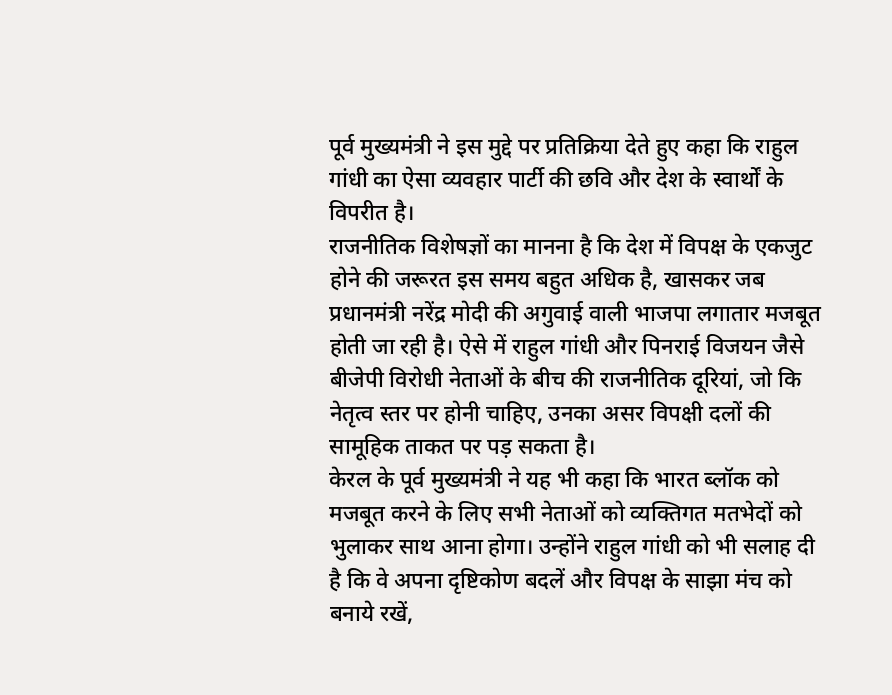पूर्व मुख्यमंत्री ने इस मुद्दे पर प्रतिक्रिया देते हुए कहा कि राहुल गांधी का ऐसा व्यवहार पार्टी की छवि और देश के स्वार्थों के विपरीत है।
राजनीतिक विशेषज्ञों का मानना है कि देश में विपक्ष के एकजुट होने की जरूरत इस समय बहुत अधिक है, खासकर जब प्रधानमंत्री नरेंद्र मोदी की अगुवाई वाली भाजपा लगातार मजबूत होती जा रही है। ऐसे में राहुल गांधी और पिनराई विजयन जैसे बीजेपी विरोधी नेताओं के बीच की राजनीतिक दूरियां, जो कि नेतृत्व स्तर पर होनी चाहिए, उनका असर विपक्षी दलों की सामूहिक ताकत पर पड़ सकता है।
केरल के पूर्व मुख्यमंत्री ने यह भी कहा कि भारत ब्लॉक को मजबूत करने के लिए सभी नेताओं को व्यक्तिगत मतभेदों को भुलाकर साथ आना होगा। उन्होंने राहुल गांधी को भी सलाह दी है कि वे अपना दृष्टिकोण बदलें और विपक्ष के साझा मंच को बनाये रखें,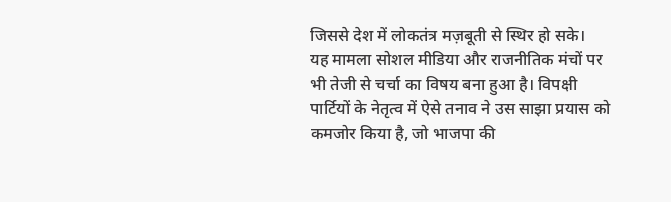जिससे देश में लोकतंत्र मज़बूती से स्थिर हो सके।
यह मामला सोशल मीडिया और राजनीतिक मंचों पर भी तेजी से चर्चा का विषय बना हुआ है। विपक्षी पार्टियों के नेतृत्व में ऐसे तनाव ने उस साझा प्रयास को कमजोर किया है, जो भाजपा की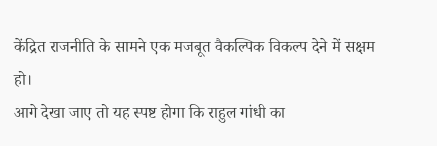केंद्रित राजनीति के सामने एक मजबूत वैकल्पिक विकल्प देने में सक्षम हो।
आगे देखा जाए तो यह स्पष्ट होगा कि राहुल गांधी का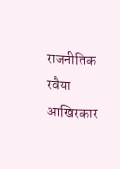राजनीतिक रवैया आखिरकार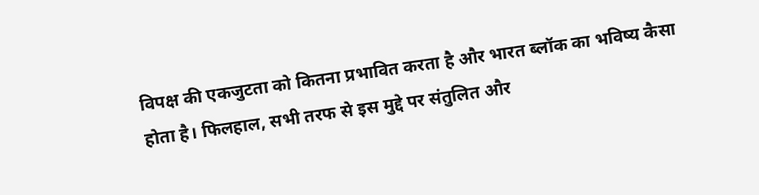विपक्ष की एकजुटता को कितना प्रभावित करता है और भारत ब्लॉक का भविष्य कैसा होता है। फिलहाल, सभी तरफ से इस मुद्दे पर संतुलित और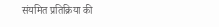संयमित प्रतिक्रिया की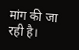मांग की जा रही है।